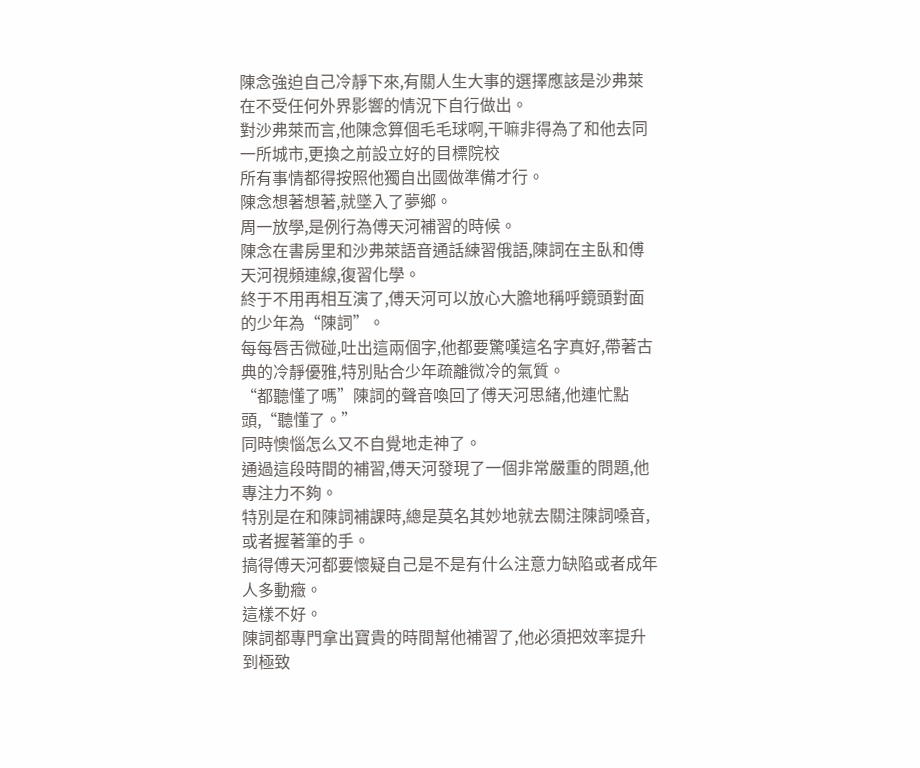陳念強迫自己冷靜下來,有關人生大事的選擇應該是沙弗萊在不受任何外界影響的情況下自行做出。
對沙弗萊而言,他陳念算個毛毛球啊,干嘛非得為了和他去同一所城市,更換之前設立好的目標院校
所有事情都得按照他獨自出國做準備才行。
陳念想著想著,就墜入了夢鄉。
周一放學,是例行為傅天河補習的時候。
陳念在書房里和沙弗萊語音通話練習俄語,陳詞在主臥和傅天河視頻連線,復習化學。
終于不用再相互演了,傅天河可以放心大膽地稱呼鏡頭對面的少年為“陳詞”。
每每唇舌微碰,吐出這兩個字,他都要驚嘆這名字真好,帶著古典的冷靜優雅,特別貼合少年疏離微冷的氣質。
“都聽懂了嗎”陳詞的聲音喚回了傅天河思緒,他連忙點頭,“聽懂了。”
同時懊惱怎么又不自覺地走神了。
通過這段時間的補習,傅天河發現了一個非常嚴重的問題,他專注力不夠。
特別是在和陳詞補課時,總是莫名其妙地就去關注陳詞嗓音,或者握著筆的手。
搞得傅天河都要懷疑自己是不是有什么注意力缺陷或者成年人多動癥。
這樣不好。
陳詞都專門拿出寶貴的時間幫他補習了,他必須把效率提升到極致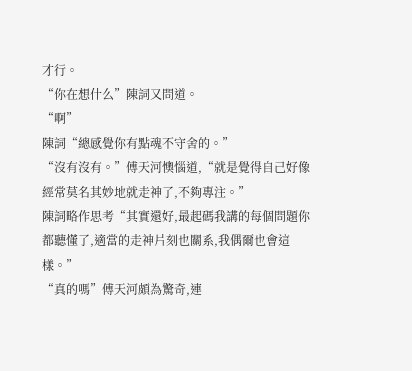才行。
“你在想什么”陳詞又問道。
“啊”
陳詞“總感覺你有點魂不守舍的。”
“沒有沒有。”傅天河懊惱道,“就是覺得自己好像經常莫名其妙地就走神了,不夠專注。”
陳詞略作思考“其實還好,最起碼我講的每個問題你都聽懂了,適當的走神片刻也關系,我偶爾也會這樣。”
“真的嗎”傅天河頗為驚奇,連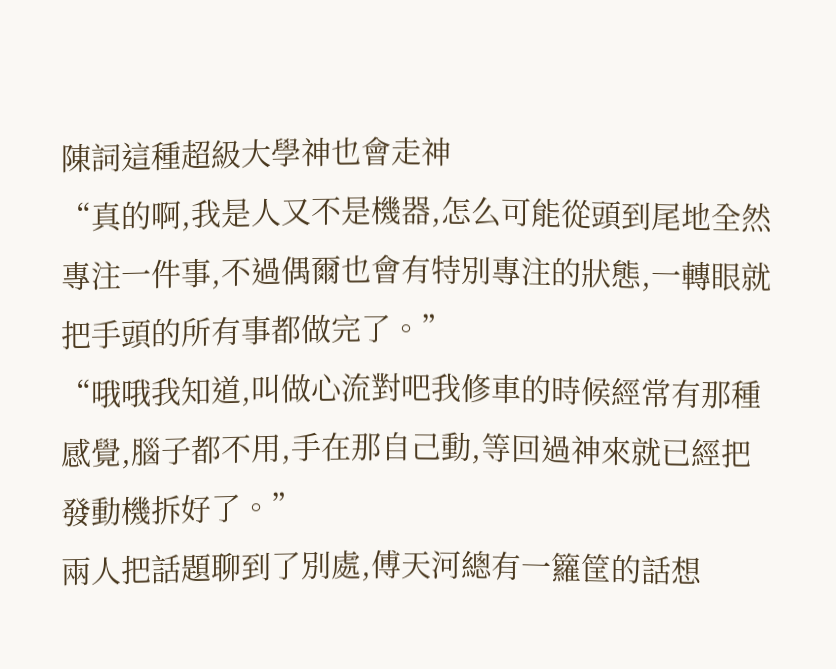陳詞這種超級大學神也會走神
“真的啊,我是人又不是機器,怎么可能從頭到尾地全然專注一件事,不過偶爾也會有特別專注的狀態,一轉眼就把手頭的所有事都做完了。”
“哦哦我知道,叫做心流對吧我修車的時候經常有那種感覺,腦子都不用,手在那自己動,等回過神來就已經把發動機拆好了。”
兩人把話題聊到了別處,傅天河總有一籮筐的話想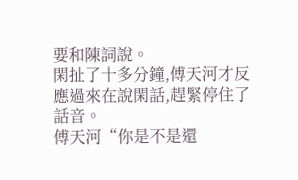要和陳詞說。
閑扯了十多分鐘,傅天河才反應過來在說閑話,趕緊停住了話音。
傅天河“你是不是還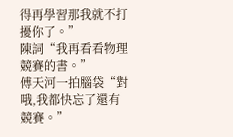得再學習那我就不打擾你了。”
陳詞“我再看看物理競賽的書。”
傅天河一拍腦袋“對哦,我都快忘了還有競賽。”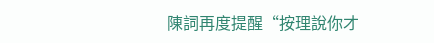陳詞再度提醒“按理說你才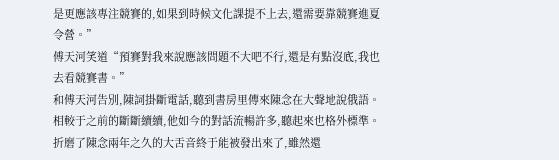是更應該專注競賽的,如果到時候文化課提不上去,還需要靠競賽進夏令營。”
傅天河笑道“預賽對我來說應該問題不大吧不行,還是有點沒底,我也去看競賽書。”
和傅天河告別,陳詞掛斷電話,聽到書房里傳來陳念在大聲地說俄語。
相較于之前的斷斷續續,他如今的對話流暢許多,聽起來也格外標準。
折磨了陳念兩年之久的大舌音終于能被發出來了,雖然還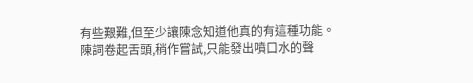有些艱難,但至少讓陳念知道他真的有這種功能。
陳詞卷起舌頭,稍作嘗試,只能發出噴口水的聲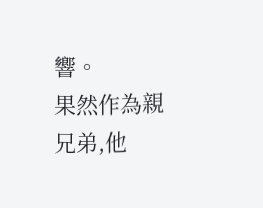響。
果然作為親兄弟,他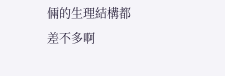倆的生理結構都差不多啊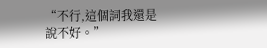“不行,這個詞我還是說不好。”